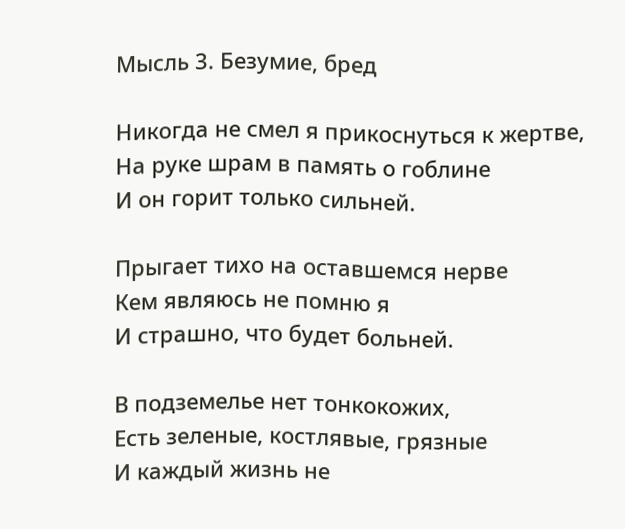Мысль 3. Безумие, бред

Никогда не смел я прикоснуться к жертве,
На руке шрам в память о гоблине
И он горит только сильней.

Прыгает тихо на оставшемся нерве
Кем являюсь не помню я
И страшно, что будет больней.

В подземелье нет тонкокожих,
Есть зеленые, костлявые, грязные
И каждый жизнь не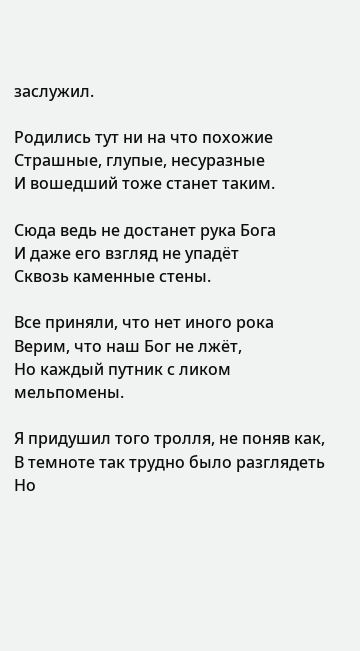заслужил.

Родились тут ни на что похожие
Страшные, глупые, несуразные
И вошедший тоже станет таким.

Сюда ведь не достанет рука Бога
И даже его взгляд не упадёт
Сквозь каменные стены.

Все приняли, что нет иного рока
Верим, что наш Бог не лжёт,
Но каждый путник с ликом мельпомены.

Я придушил того тролля, не поняв как,
В темноте так трудно было разглядеть
Но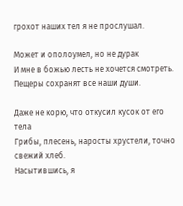грохот наших тел я не прослушал.

Может и ополоумел, но не дурак
И мне в божью лесть не хочется смотреть.
Пещеры сохранят все наши души.

Даже не корю, что откусил кусок от его тела
Грибы, плесень, наросты хрустели, точно свежий хлеб.
Насытившись, я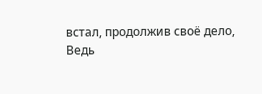встал, продолжив своё дело,
Ведь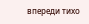впереди тихо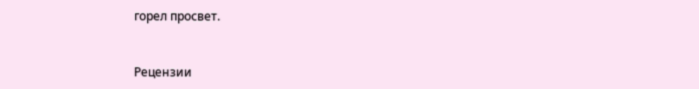горел просвет.


Рецензии